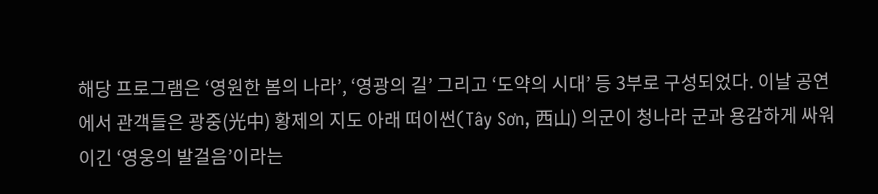해당 프로그램은 ‘영원한 봄의 나라’, ‘영광의 길’ 그리고 ‘도약의 시대’ 등 3부로 구성되었다. 이날 공연에서 관객들은 광중(光中) 황제의 지도 아래 떠이썬(Tây Sơn, 西山) 의군이 청나라 군과 용감하게 싸워 이긴 ‘영웅의 발걸음’이라는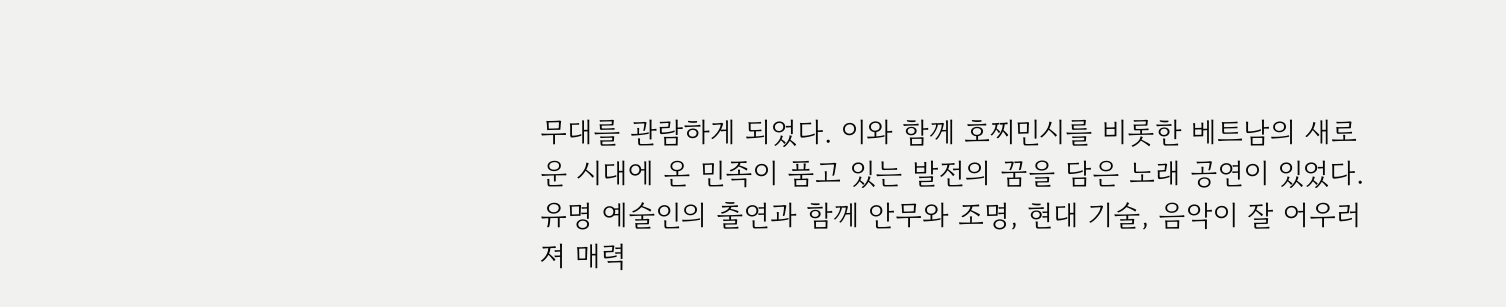무대를 관람하게 되었다. 이와 함께 호찌민시를 비롯한 베트남의 새로운 시대에 온 민족이 품고 있는 발전의 꿈을 담은 노래 공연이 있었다. 유명 예술인의 출연과 함께 안무와 조명, 현대 기술, 음악이 잘 어우러져 매력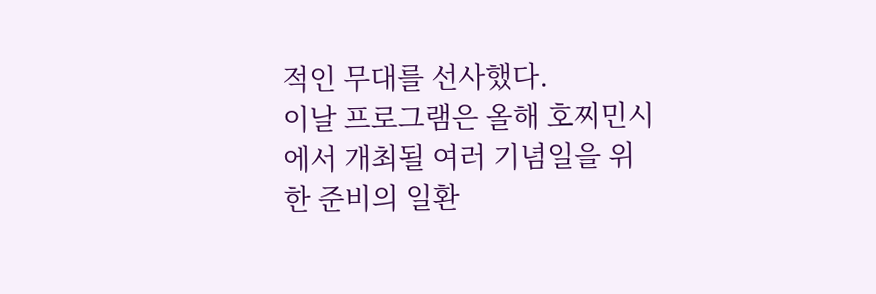적인 무대를 선사했다.
이날 프로그램은 올해 호찌민시에서 개최될 여러 기념일을 위한 준비의 일환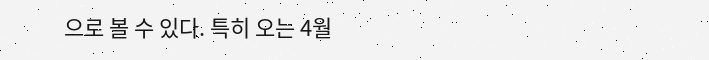으로 볼 수 있다. 특히 오는 4월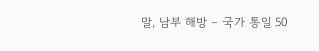말, 남부 해방 – 국가 통일 50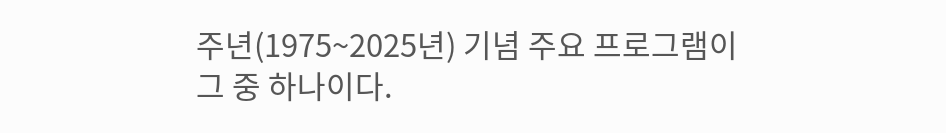주년(1975~2025년) 기념 주요 프로그램이 그 중 하나이다.